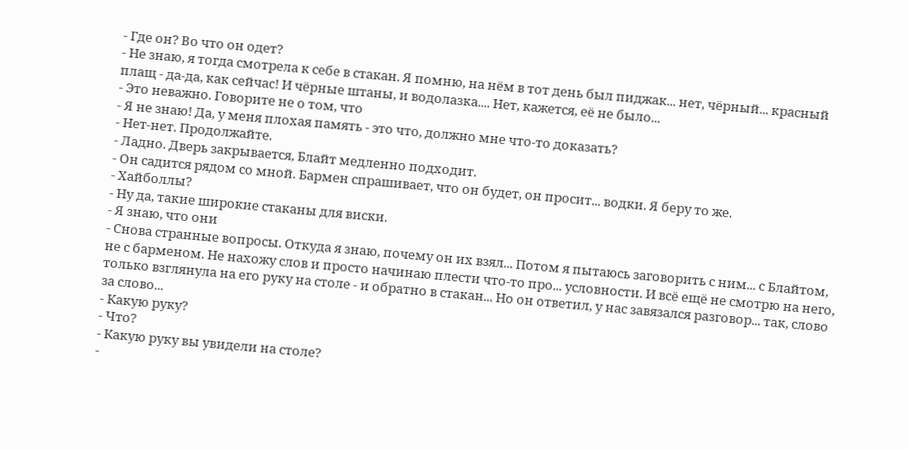- Где он? Во что он одет?
- Не знаю, я тогда смотрела к себе в стакан. Я помню, на нём в тот день был пиджак... нет, чёрный... красный плащ - да-да, как сейчаc! И чёрные штаны, и водолазка.... Нет, кажется, её не было...
- Это неважно. Говорите не о том, что
- Я не знаю! Да, у меня плохая память - это что, должно мне что-то доказать?
- Нет-нет. Продолжайте.
- Ладно. Дверь закрывается, Блайт медленно подходит.
- Он садится рядом со мной. Бармен спрашивает, что он будет, он просит... водки. Я беру то же.
- Хайболлы?
- Ну да, такие широкие стаканы для виски.
- Я знаю, что они
- Снова странные вопросы. Откуда я знаю, почему он их взял... Потом я пытаюсь заговорить с ним... с Блайтом, не с барменом. Не нахожу слов и просто начинаю плести что-то про... условности. И всё ещё не смотрю на него, только взглянула на его руку на столе - и обратно в стакан... Но он ответил, у нас завязался разговор... так, слово за слово...
- Какую руку?
- Что?
- Какую руку вы увидели на столе?
-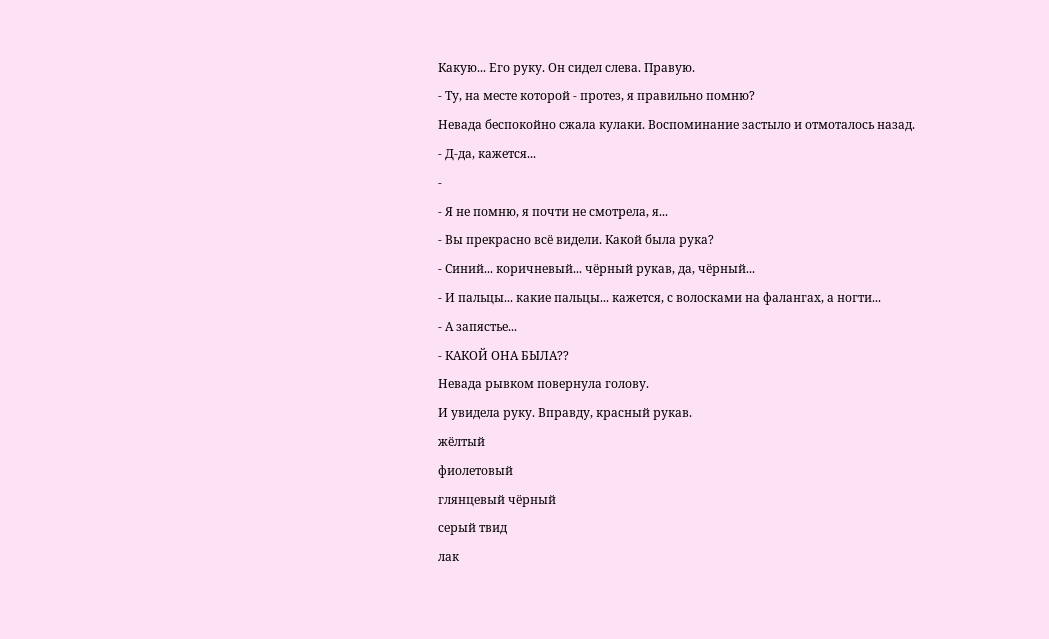Какую... Его руку. Он сидел слева. Правую.
- Ту, на месте которой - протез, я правильно помню?
Невада беспокойно сжала кулаки. Воспоминание застыло и отмоталось назад.
- Д-да, кажется...
-
- Я не помню, я почти не смотрела, я...
- Вы прекрасно всё видели. Какой была рука?
- Синий... коричневый... чёрный рукав, да, чёрный...
- И пальцы... какие пальцы... кажется, с волосками на фалангах, а ногти...
- А запястье...
- КАКОЙ ОНА БЫЛА??
Невада рывком повернула голову.
И увидела руку. Вправду, красный рукав.
жёлтый
фиолетовый
глянцевый чёрный
серый твид
лак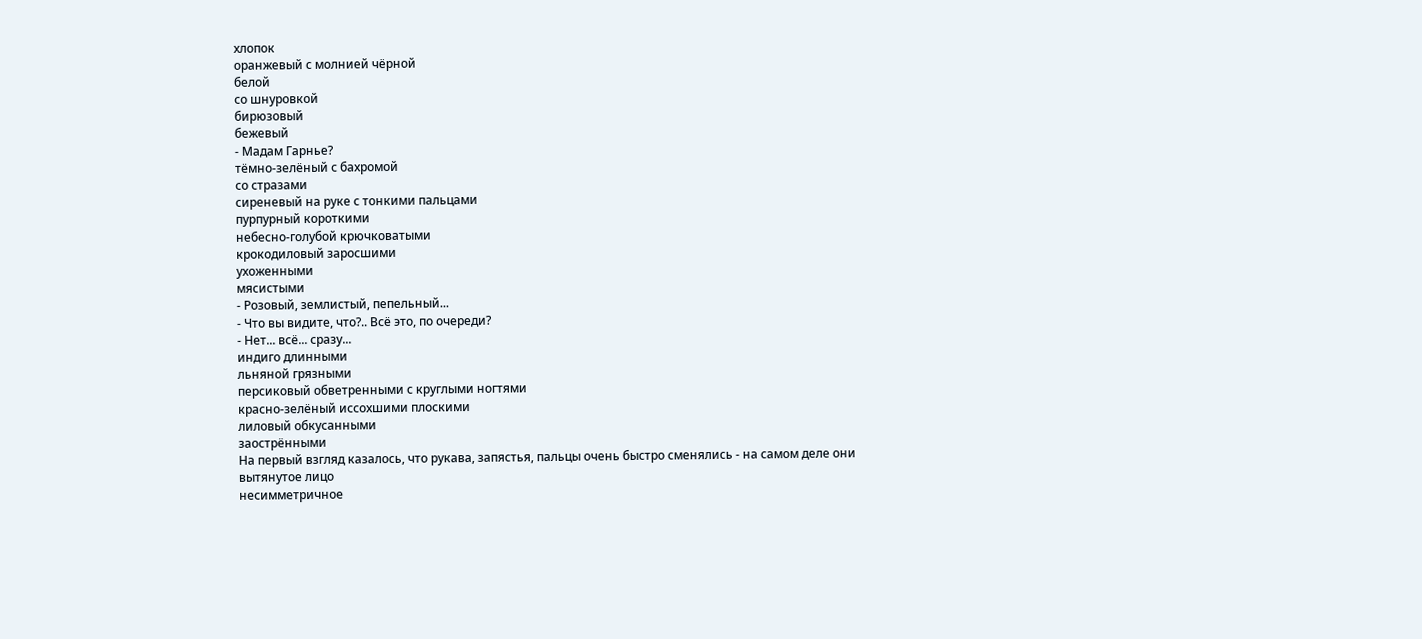хлопок
оранжевый с молнией чёрной
белой
со шнуровкой
бирюзовый
бежевый
- Мадам Гарнье?
тёмно-зелёный с бахромой
со стразами
сиреневый на руке с тонкими пальцами
пурпурный короткими
небесно-голубой крючковатыми
крокодиловый заросшими
ухоженными
мясистыми
- Розовый, землистый, пепельный...
- Что вы видите, что?.. Всё это, по очереди?
- Нет... всё... сразу...
индиго длинными
льняной грязными
персиковый обветренными с круглыми ногтями
красно-зелёный иссохшими плоскими
лиловый обкусанными
заострёнными
На первый взгляд казалось, что рукава, запястья, пальцы очень быстро сменялись - на самом деле они
вытянутое лицо
несимметричное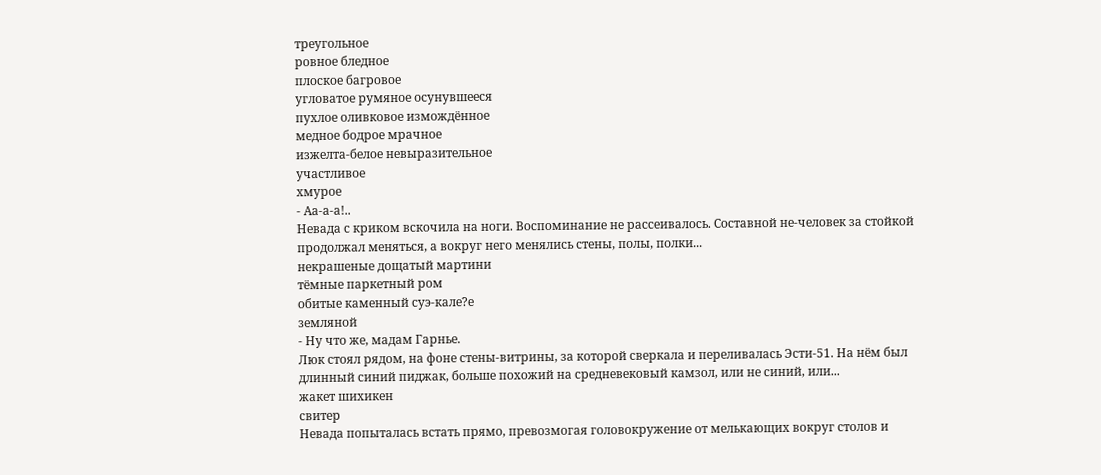треугольное
ровное бледное
плоское багровое
угловатое румяное осунувшееся
пухлое оливковое измождённое
медное бодрое мрачное
изжелта-белое невыразительное
участливое
хмурое
- Аа-а-а!..
Невада с криком вскочила на ноги. Воспоминание не рассеивалось. Составной не-человек за стойкой продолжал меняться, а вокруг него менялись стены, полы, полки...
некрашеные дощатый мартини
тёмные паркетный ром
обитые каменный суэ-кале?е
земляной
- Ну что же, мадам Гарнье.
Люк стоял рядом, на фоне стены-витрины, за которой сверкала и переливалась Эсти-51. На нём был длинный синий пиджак, больше похожий на средневековый камзол, или не синий, или...
жакет шихикен
свитер
Невада попыталась встать прямо, превозмогая головокружение от мелькающих вокруг столов и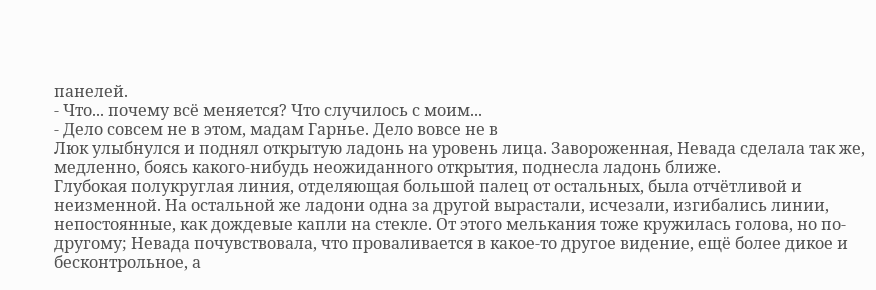панелей.
- Что... почему всё меняется? Что случилось с моим...
- Дело совсем не в этом, мадам Гарнье. Дело вовсе не в
Люк улыбнулся и поднял открытую ладонь на уровень лица. Завороженная, Невада сделала так же, медленно, боясь какого-нибудь неожиданного открытия, поднесла ладонь ближе.
Глубокая полукруглая линия, отделяющая большой палец от остальных, была отчётливой и неизменной. На остальной же ладони одна за другой вырастали, исчезали, изгибались линии, непостоянные, как дождевые капли на стекле. От этого мелькания тоже кружилась голова, но по-другому; Невада почувствовала, что проваливается в какое-то другое видение, ещё более дикое и бесконтрольное, а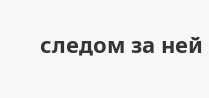следом за ней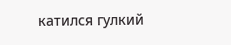катился гулкий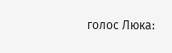голос Люка: